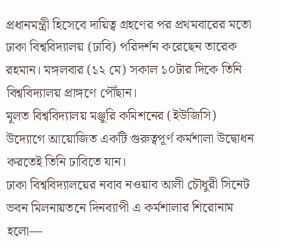প্রধানমন্ত্রী হিসেবে দায়িত্ব গ্রহণের পর প্রথমবারের মতো ঢাকা বিশ্ববিদ্যালয় (ঢাবি) পরিদর্শন করেছেন তারেক রহমান। মঙ্গলবার (১২ মে) সকাল ১০টার দিকে তিনি বিশ্ববিদ্যালয় প্রাঙ্গণে পৌঁছান।
মূলত বিশ্ববিদ্যালয় মঞ্জুরি কমিশনের (ইউজিসি) উদ্যোগে আয়োজিত একটি গুরুত্বপূর্ণ কর্মশালা উদ্বোধন করতেই তিনি ঢাবিতে যান।
ঢাকা বিশ্ববিদ্যালয়ের নবাব নওয়াব আলী চৌধুরী সিনেট ভবন মিলনায়তনে দিনব্যাপী এ কর্মশালার শিরোনাম হলো—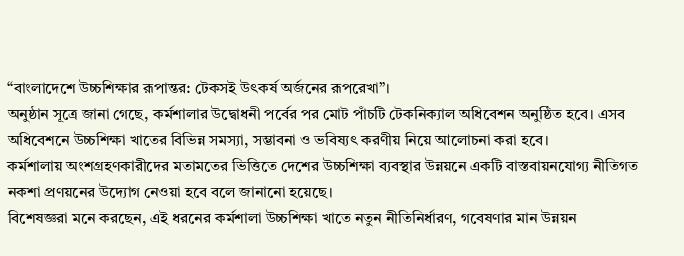“বাংলাদেশে উচ্চশিক্ষার রূপান্তর: টেকসই উৎকর্ষ অর্জনের রূপরেখা”।
অনুষ্ঠান সূত্রে জানা গেছে, কর্মশালার উদ্বোধনী পর্বের পর মোট পাঁচটি টেকনিক্যাল অধিবেশন অনুষ্ঠিত হবে। এসব অধিবেশনে উচ্চশিক্ষা খাতের বিভিন্ন সমস্যা, সম্ভাবনা ও ভবিষ্যৎ করণীয় নিয়ে আলোচনা করা হবে।
কর্মশালায় অংশগ্রহণকারীদের মতামতের ভিত্তিতে দেশের উচ্চশিক্ষা ব্যবস্থার উন্নয়নে একটি বাস্তবায়নযোগ্য নীতিগত নকশা প্রণয়নের উদ্যোগ নেওয়া হবে বলে জানানো হয়েছে।
বিশেষজ্ঞরা মনে করছেন, এই ধরনের কর্মশালা উচ্চশিক্ষা খাতে নতুন নীতিনির্ধারণ, গবেষণার মান উন্নয়ন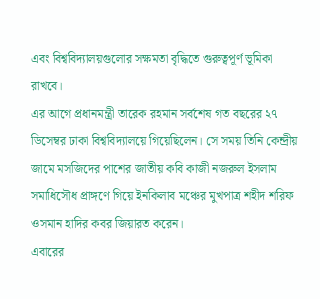এবং বিশ্ববিদ্যালয়গুলোর সক্ষমতা বৃদ্ধিতে গুরুত্বপূর্ণ ভূমিকা রাখবে।
এর আগে প্রধানমন্ত্রী তারেক রহমান সর্বশেষ গত বছরের ২৭ ডিসেম্বর ঢাকা বিশ্ববিদ্যালয়ে গিয়েছিলেন। সে সময় তিনি কেন্দ্রীয় জামে মসজিদের পাশের জাতীয় কবি কাজী নজরুল ইসলাম সমাধিসৌধ প্রাঙ্গণে গিয়ে ইনকিলাব মঞ্চের মুখপাত্র শহীদ শরিফ ওসমান হাদির কবর জিয়ারত করেন।
এবারের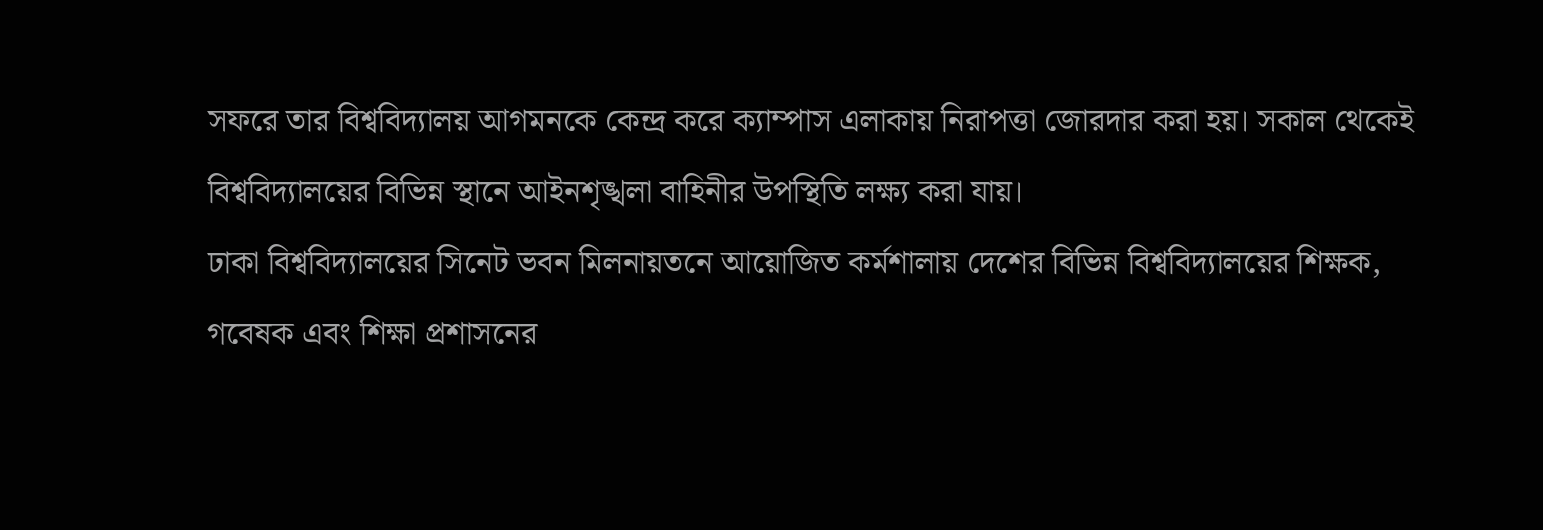সফরে তার বিশ্ববিদ্যালয় আগমনকে কেন্দ্র করে ক্যাম্পাস এলাকায় নিরাপত্তা জোরদার করা হয়। সকাল থেকেই বিশ্ববিদ্যালয়ের বিভিন্ন স্থানে আইনশৃঙ্খলা বাহিনীর উপস্থিতি লক্ষ্য করা যায়।
ঢাকা বিশ্ববিদ্যালয়ের সিনেট ভবন মিলনায়তনে আয়োজিত কর্মশালায় দেশের বিভিন্ন বিশ্ববিদ্যালয়ের শিক্ষক, গবেষক এবং শিক্ষা প্রশাসনের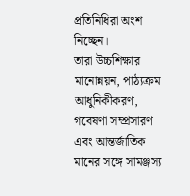প্রতিনিধিরা অংশ নিচ্ছেন।
তারা উচ্চশিক্ষার মানোন্নয়ন, পাঠ্যক্রম আধুনিকীকরণ, গবেষণা সম্প্রসারণ এবং আন্তর্জাতিক মানের সঙ্গে সামঞ্জস্য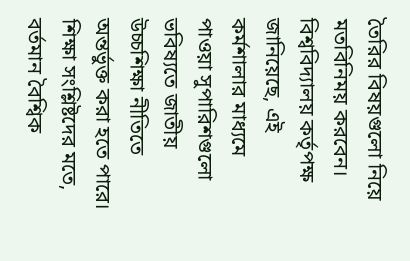তৈরির বিষয়গুলো নিয়ে মতবিনিময় করবেন।
বিশ্ববিদ্যালয় কর্তৃপক্ষ জানিয়েছে, এই কর্মশালার মাধ্যমে পাওয়া সুপারিশগুলো ভবিষ্যতে জাতীয় উচ্চশিক্ষা নীতিতে অন্তর্ভুক্ত করা হতে পারে।
শিক্ষা সংশ্লিষ্টদের মতে, বর্তমান বৈশ্বিক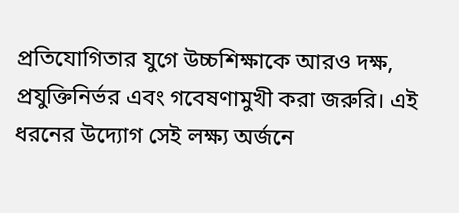প্রতিযোগিতার যুগে উচ্চশিক্ষাকে আরও দক্ষ, প্রযুক্তিনির্ভর এবং গবেষণামুখী করা জরুরি। এই ধরনের উদ্যোগ সেই লক্ষ্য অর্জনে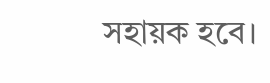সহায়ক হবে।